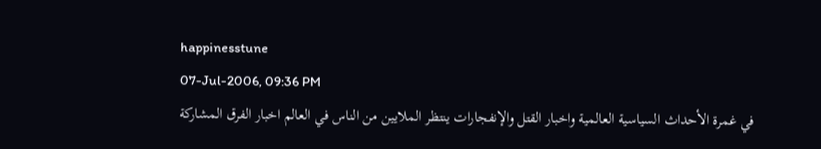happinesstune
07-Jul-2006, 09:36 PM
في غمرة الأحداث السياسية العالمية واخبار القتل والإنفجارات ينتظر الملايين من الناس في العالم اخبار الفرق المشاركة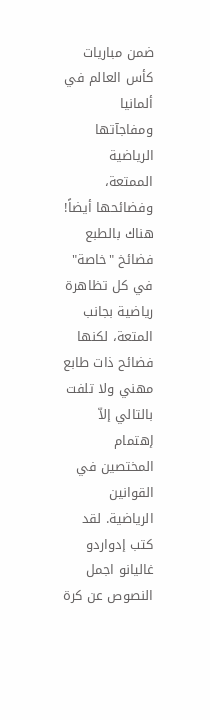ضمن مباريات كأس العالم في ألمانيا ومفاجآتها الرياضية الممتعة، وفضائحها أيضاً! هناك بالطبع فضائخ "خاصة" في كل تظاهرة رياضية بجانب المتعة، لكنها فضائح ذات طابع مهني ولا تلفت بالتالي إلاّ إهتمام المختصين في القوانين الرياضية. لقد كتب إدواردو غاليانو اجمل النصوص عن كرة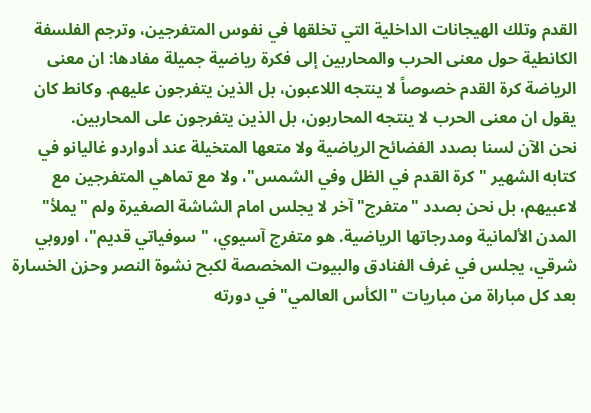القدم وتلك الهيجانات الداخلية التي تخلقها في نفوس المتفرجين، وترجم الفلسفة الكانطية حول معنى الحرب والمحاربين إلى فكرة رياضية جميلة مفادها: ان معنى الرياضة كرة القدم خصوصاً لا ينتجه اللاعبون، بل الذين يتفرجون عليهم. وكانط كان يقول ان معنى الحرب لا ينتجه المحاربون، بل الذين يتفرجون على المحاربين.
نحن الآن لسنا بصدد الفضائح الرياضية ولا متعها المتخيلة عند أدواردو غاليانو في كتابه الشهير "كرة القدم في الظل وفي الشمس"، ولا مع تماهي المتفرجين مع لاعبيهم، بل نحن بصدد "متفرج" آخر لا يجلس امام الشاشة الصغيرة ولم "يملأ" المدن الألمانية ومدرجاتها الرياضية. هو متفرج آسيوي، "سوفياتي قديم"، اوروبي شرقي، يجلس في غرف الفنادق والبيوت المخصصة لكبح نشوة النصر وحزن الخسارة بعد كل مباراة من مباريات "الكأس العالمي" في دورته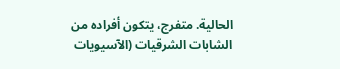الحالية. متفرج، يتكون أفراده من الشابات الشرقيات (الآسيويات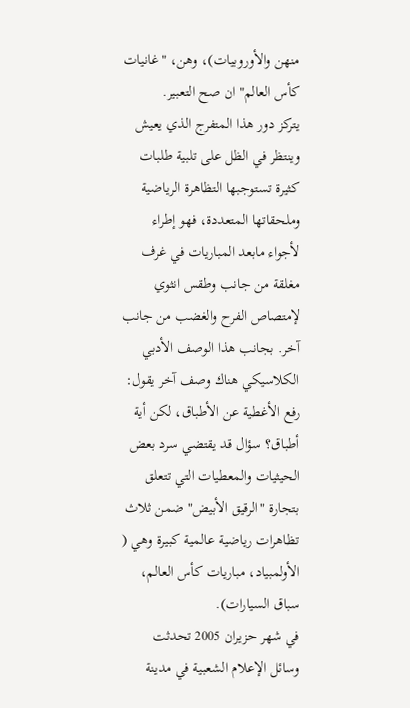منهن والأوروبيات)، وهن، "غانيات كأس العالم" ان صح التعبير.
يتركز دور هذا المتفرج الذي يعيش وينتظر في الظل على تلبية طلبات كثيرة تستوجبها التظاهرة الرياضية وملحقاتها المتعددة، فهو إطراء لأجواء مابعد المباريات في غرف مغلقة من جانب وطقس انثوي لإمتصاص الفرح والغضب من جانب آخر. بجانب هذا الوصف الأدبي الكلاسيكي هناك وصف آخر يقول: رفع الأغطية عن الأطباق، لكن أية أطباق؟ سؤال قد يقتضي سرد بعض الحيثيات والمعطيات التي تتعلق بتجارة "الرقيق الأبيض" ضمن ثلاث تظاهرات رياضية عالمية كبيرة وهي ( الأولمبياد، مباريات كأس العالم، سباق السيارات).
في شهر حزيران 2005 تحدثت وسائل الإعلام الشعبية في مدينة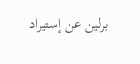برلين عن إستيراد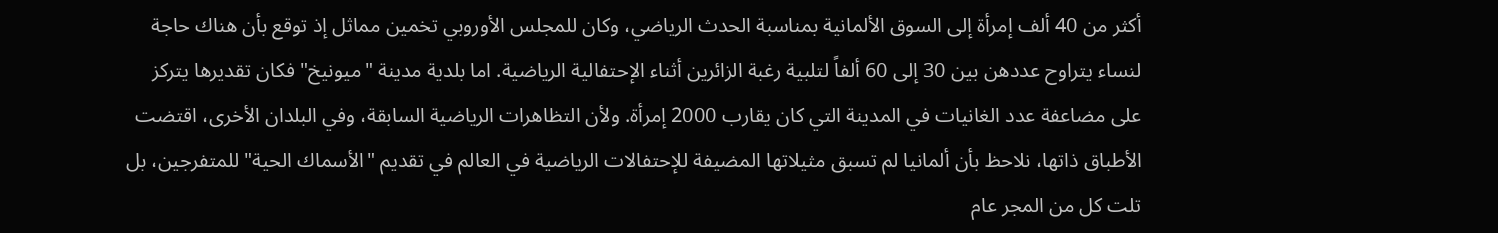أكثر من 40 ألف إمرأة إلى السوق الألمانية بمناسبة الحدث الرياضي، وكان للمجلس الأوروبي تخمين مماثل إذ توقع بأن هناك حاجة لنساء يتراوح عددهن بين 30 إلى 60 ألفاً لتلبية رغبة الزائرين أثناء الإحتفالية الرياضية. اما بلدية مدينة "ميونيخ" فكان تقديرها يتركز على مضاعفة عدد الغانيات في المدينة التي كان يقارب 2000 إمرأة. ولأن التظاهرات الرياضية السابقة، وفي البلدان الأخرى، اقتضت الأطباق ذاتها، نلاحظ بأن ألمانيا لم تسبق مثيلاتها المضيفة للإحتفالات الرياضية في العالم في تقديم "الأسماك الحية" للمتفرجين، بل تلت كل من المجر عام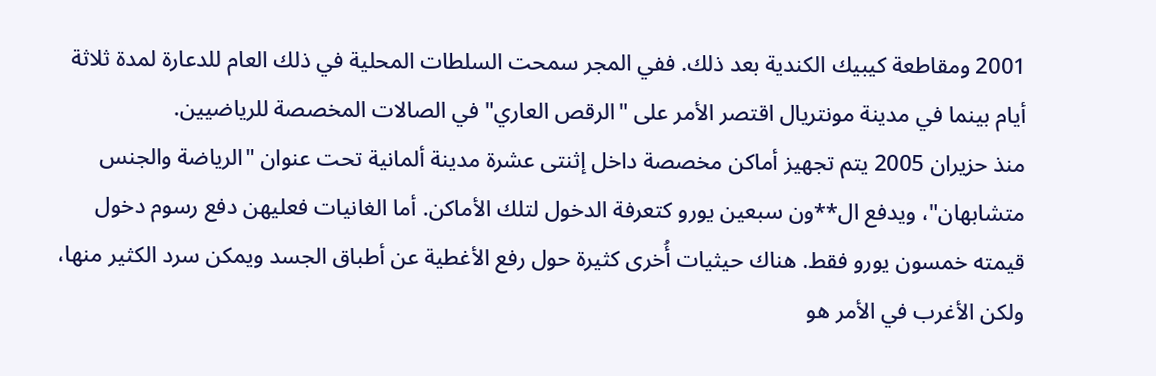2001 ومقاطعة كيبيك الكندية بعد ذلك. ففي المجر سمحت السلطات المحلية في ذلك العام للدعارة لمدة ثلاثة أيام بينما في مدينة مونتريال اقتصر الأمر على "الرقص العاري" في الصالات المخصصة للرياضيين.
منذ حزيران 2005 يتم تجهيز أماكن مخصصة داخل إثنتى عشرة مدينة ألمانية تحت عنوان "الرياضة والجنس متشابهان"، ويدفع ال**ون سبعين يورو كتعرفة الدخول لتلك الأماكن. أما الغانيات فعليهن دفع رسوم دخول قيمته خمسون يورو فقط. هناك حيثيات أُخرى كثيرة حول رفع الأغطية عن أطباق الجسد ويمكن سرد الكثير منها، ولكن الأغرب في الأمر هو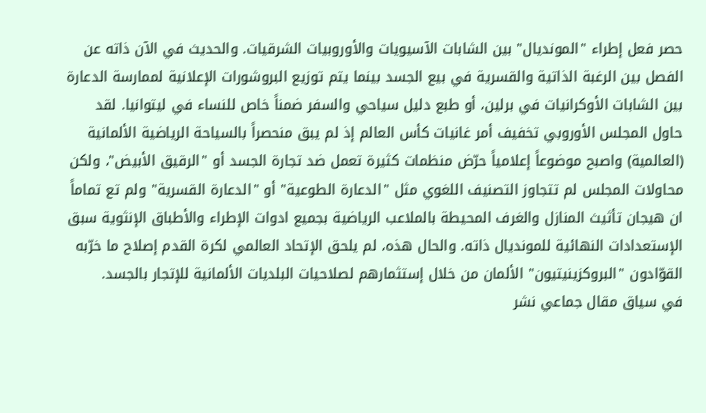حصر فعل إطراء "المونديال" بين الشابات الآسيويات والأوروبيات الشرقيات. والحديث في الآن ذاته عن الفصل بين الرغبة الذاتية والقسرية في بيع الجسد بينما يتم توزيع البروشورات الإعلانية لممارسة الدعارة بين الشابات الأوكرانيات في برلين، أو طبع دليل سياحي والسفر ضمناً خاص للنساء في ليتوانيا. لقد حاول المجلس الأوروبي تخفيف أمر غانيات كأس العالم إذ لم يبق منحصراً بالسياحة الرياضية الألمانية (العالمية) واصبح موضوعاً إعلامياً حرّض منظمات كثيرة تعمل ضد تجارة الجسد أو "الرقيق الأبيض"، ولكن محاولات المجلس لم تتجاوز التصنيف اللغوي مثل "الدعارة الطوعية" أو "الدعارة القسرية" ولم تع تماماً ان هيجان تأثيث المنازل والغرف المحيطة بالملاعب الرياضية بجميع ادوات الإطراء والأطباق الإنثوية سبق الإستعدادات النهائية للمونديال ذاته. والحال هذه، لم يلحق الإتحاد العالمي لكرة القدم إصلاح ما خرّبه القوّادون "البروكزينيتيون" الألمان من خلال إستثمارهم لصلاحيات البلديات الألمانية للإتجار بالجسد.
في سياق مقال جماعي نشر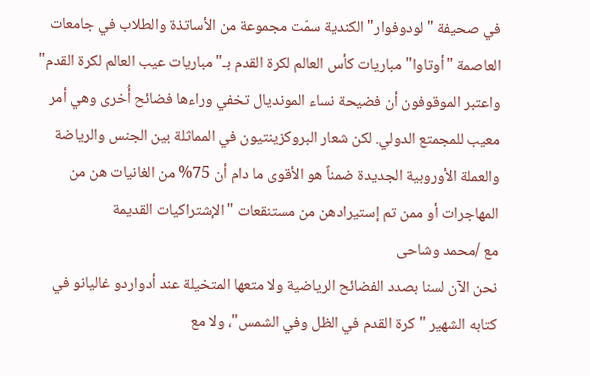في صحيفة "لودوفوار" الكندية سمّت مجموعة من الأساتذة والطلاب في جامعات العاصمة "أوتاوا" مباريات كأس العالم لكرة القدم بـ"مباريات عيب العالم لكرة القدم" واعتبر الموقوفون أن فضيحة نساء المونديال تخفي وراءها فضائح أُخرى وهي أمر معيب للمجمتع الدولي. لكن شعار البروكزينتيون في المماثلة بين الجنس والرياضة والعملة الأوروبية الجديدة ضمناً هو الأقوى ما دام أن 75% من الغانيات هن من المهاجرات أو ممن تم إستيرادهن من مستنقعات "الإشتراكيات القديمة
مع /محمد وشاحى
نحن الآن لسنا بصدد الفضائح الرياضية ولا متعها المتخيلة عند أدواردو غاليانو في كتابه الشهير "كرة القدم في الظل وفي الشمس"، ولا مع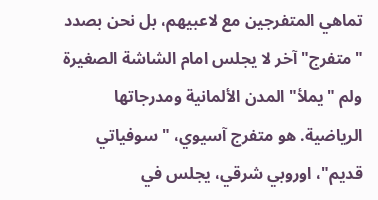تماهي المتفرجين مع لاعبيهم، بل نحن بصدد "متفرج" آخر لا يجلس امام الشاشة الصغيرة ولم "يملأ" المدن الألمانية ومدرجاتها الرياضية. هو متفرج آسيوي، "سوفياتي قديم"، اوروبي شرقي، يجلس في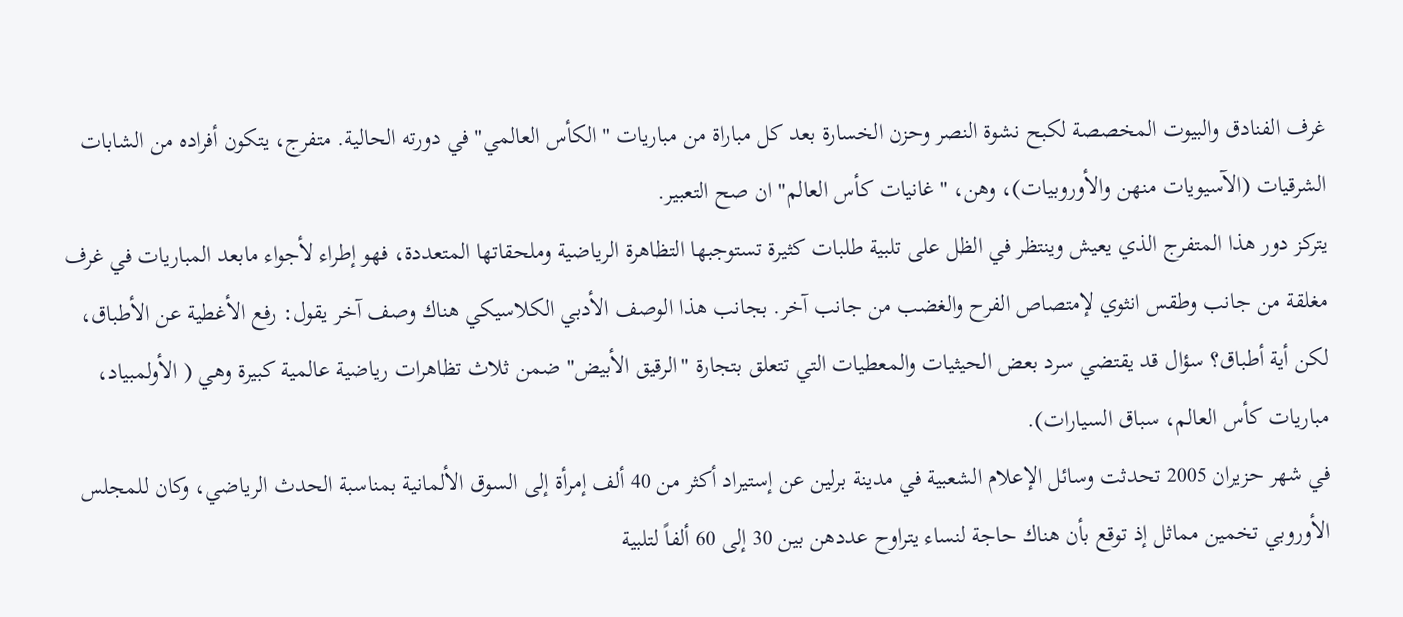غرف الفنادق والبيوت المخصصة لكبح نشوة النصر وحزن الخسارة بعد كل مباراة من مباريات "الكأس العالمي" في دورته الحالية. متفرج، يتكون أفراده من الشابات الشرقيات (الآسيويات منهن والأوروبيات)، وهن، "غانيات كأس العالم" ان صح التعبير.
يتركز دور هذا المتفرج الذي يعيش وينتظر في الظل على تلبية طلبات كثيرة تستوجبها التظاهرة الرياضية وملحقاتها المتعددة، فهو إطراء لأجواء مابعد المباريات في غرف مغلقة من جانب وطقس انثوي لإمتصاص الفرح والغضب من جانب آخر. بجانب هذا الوصف الأدبي الكلاسيكي هناك وصف آخر يقول: رفع الأغطية عن الأطباق، لكن أية أطباق؟ سؤال قد يقتضي سرد بعض الحيثيات والمعطيات التي تتعلق بتجارة "الرقيق الأبيض" ضمن ثلاث تظاهرات رياضية عالمية كبيرة وهي ( الأولمبياد، مباريات كأس العالم، سباق السيارات).
في شهر حزيران 2005 تحدثت وسائل الإعلام الشعبية في مدينة برلين عن إستيراد أكثر من 40 ألف إمرأة إلى السوق الألمانية بمناسبة الحدث الرياضي، وكان للمجلس الأوروبي تخمين مماثل إذ توقع بأن هناك حاجة لنساء يتراوح عددهن بين 30 إلى 60 ألفاً لتلبية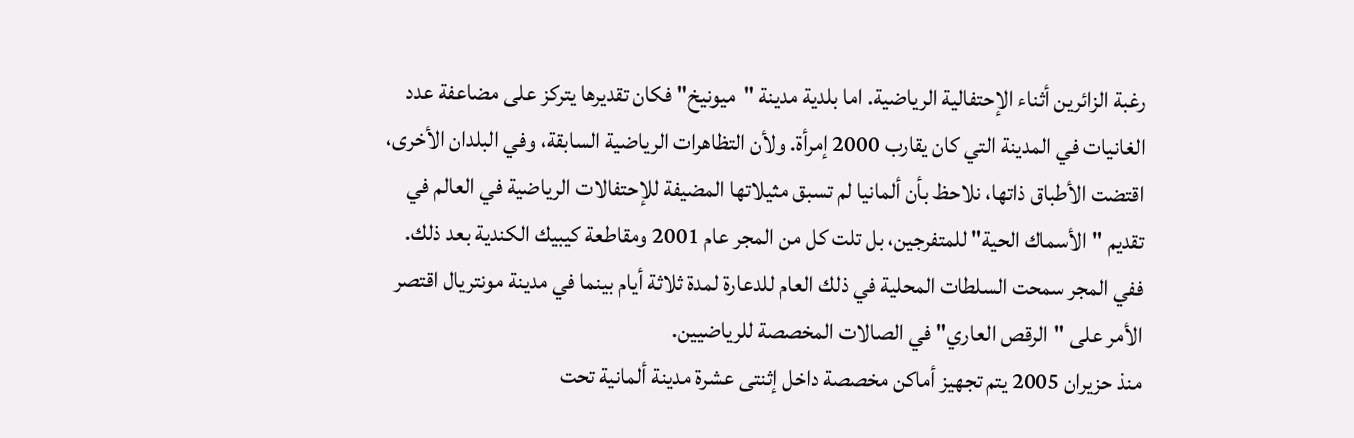رغبة الزائرين أثناء الإحتفالية الرياضية. اما بلدية مدينة "ميونيخ" فكان تقديرها يتركز على مضاعفة عدد الغانيات في المدينة التي كان يقارب 2000 إمرأة. ولأن التظاهرات الرياضية السابقة، وفي البلدان الأخرى، اقتضت الأطباق ذاتها، نلاحظ بأن ألمانيا لم تسبق مثيلاتها المضيفة للإحتفالات الرياضية في العالم في تقديم "الأسماك الحية" للمتفرجين، بل تلت كل من المجر عام 2001 ومقاطعة كيبيك الكندية بعد ذلك. ففي المجر سمحت السلطات المحلية في ذلك العام للدعارة لمدة ثلاثة أيام بينما في مدينة مونتريال اقتصر الأمر على "الرقص العاري" في الصالات المخصصة للرياضيين.
منذ حزيران 2005 يتم تجهيز أماكن مخصصة داخل إثنتى عشرة مدينة ألمانية تحت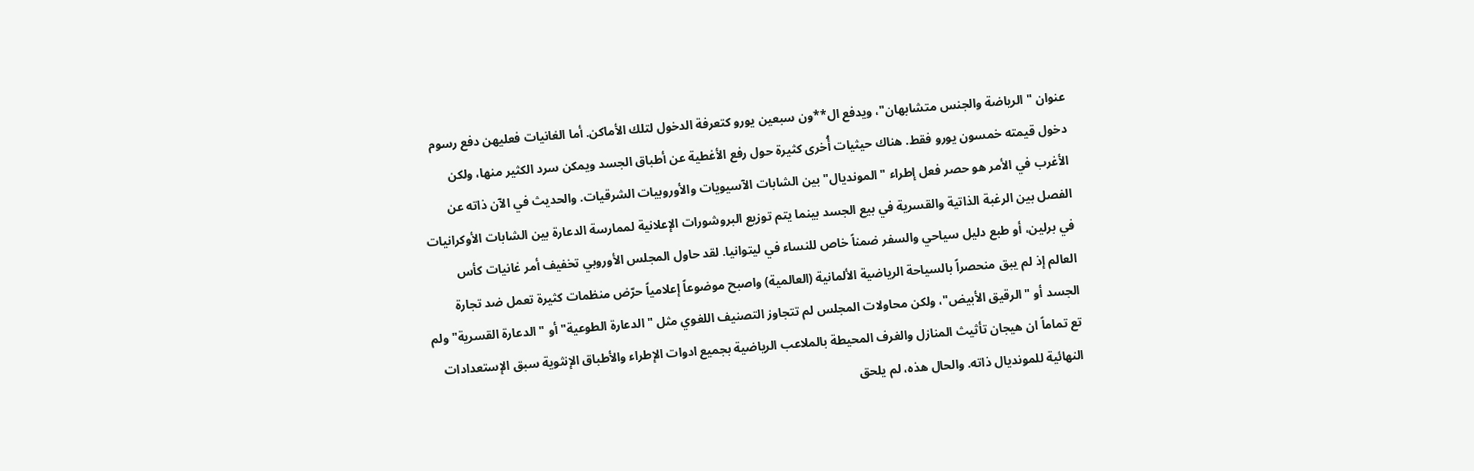عنوان "الرياضة والجنس متشابهان"، ويدفع ال**ون سبعين يورو كتعرفة الدخول لتلك الأماكن. أما الغانيات فعليهن دفع رسوم دخول قيمته خمسون يورو فقط. هناك حيثيات أُخرى كثيرة حول رفع الأغطية عن أطباق الجسد ويمكن سرد الكثير منها، ولكن الأغرب في الأمر هو حصر فعل إطراء "المونديال" بين الشابات الآسيويات والأوروبيات الشرقيات. والحديث في الآن ذاته عن الفصل بين الرغبة الذاتية والقسرية في بيع الجسد بينما يتم توزيع البروشورات الإعلانية لممارسة الدعارة بين الشابات الأوكرانيات في برلين، أو طبع دليل سياحي والسفر ضمناً خاص للنساء في ليتوانيا. لقد حاول المجلس الأوروبي تخفيف أمر غانيات كأس العالم إذ لم يبق منحصراً بالسياحة الرياضية الألمانية (العالمية) واصبح موضوعاً إعلامياً حرّض منظمات كثيرة تعمل ضد تجارة الجسد أو "الرقيق الأبيض"، ولكن محاولات المجلس لم تتجاوز التصنيف اللغوي مثل "الدعارة الطوعية" أو "الدعارة القسرية" ولم تع تماماً ان هيجان تأثيث المنازل والغرف المحيطة بالملاعب الرياضية بجميع ادوات الإطراء والأطباق الإنثوية سبق الإستعدادات النهائية للمونديال ذاته. والحال هذه، لم يلحق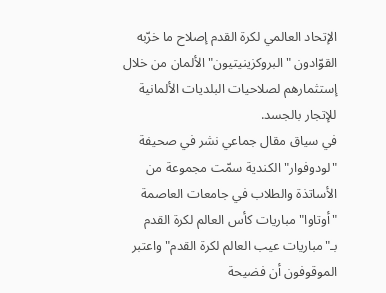الإتحاد العالمي لكرة القدم إصلاح ما خرّبه القوّادون "البروكزينيتيون" الألمان من خلال إستثمارهم لصلاحيات البلديات الألمانية للإتجار بالجسد.
في سياق مقال جماعي نشر في صحيفة "لودوفوار" الكندية سمّت مجموعة من الأساتذة والطلاب في جامعات العاصمة "أوتاوا" مباريات كأس العالم لكرة القدم بـ"مباريات عيب العالم لكرة القدم" واعتبر الموقوفون أن فضيحة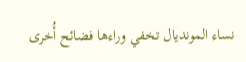نساء المونديال تخفي وراءها فضائح أُخرى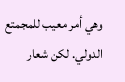وهي أمر معيب للمجمتع الدولي. لكن شعار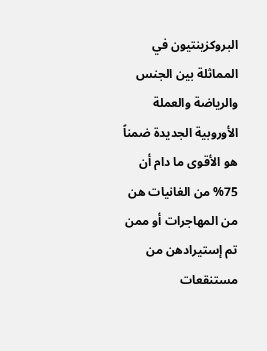البروكزينتيون في المماثلة بين الجنس والرياضة والعملة الأوروبية الجديدة ضمناً هو الأقوى ما دام أن 75% من الغانيات هن من المهاجرات أو ممن تم إستيرادهن من مستنقعات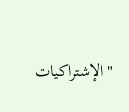"الإشتراكيات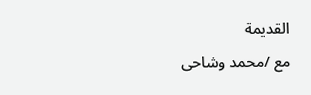القديمة
مع /محمد وشاحى